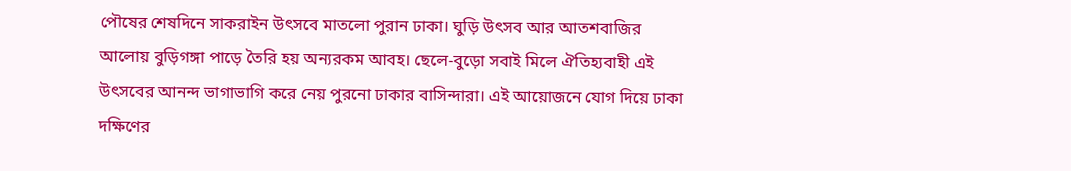পৌষের শেষদিনে সাকরাইন উৎসবে মাতলো পুরান ঢাকা। ঘুড়ি উৎসব আর আতশবাজির আলোয় বুড়িগঙ্গা পাড়ে তৈরি হয় অন্যরকম আবহ। ছেলে-বুড়ো সবাই মিলে ঐতিহ্যবাহী এই উৎসবের আনন্দ ভাগাভাগি করে নেয় পুরনো ঢাকার বাসিন্দারা। এই আয়োজনে যোগ দিয়ে ঢাকা দক্ষিণের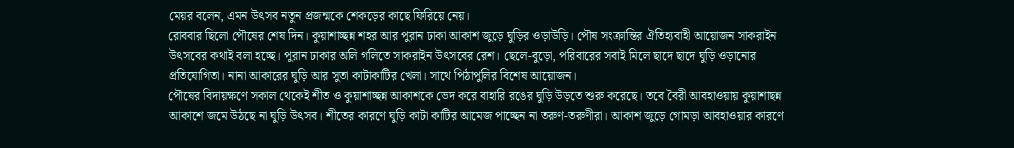মেয়র বলেন, এমন উৎসব নতুন প্রজন্মকে শেকড়ের কাছে ফিরিয়ে নেয়।
রোববার ছিলো পৌষের শেষ দিন। কুয়াশাচ্ছন্ন শহর আর পুরান ঢাকা আকাশ জুড়ে ঘুড়ির ওড়াউড়ি। পৌষ সংক্রান্তির ঐতিহ্যবাহী আয়োজন সাকরাইন উৎসবের কথাই বলা হচ্ছে। পুরান ঢাকার অলি গলিতে সাকরাইন উৎসবের রেশ। ছেলে-বুড়ো, পরিবারের সবাই মিলে ছাদে ছাদে ঘুড়ি ওড়ানোর প্রতিযোগিতা। নানা আকারের ঘুড়ি আর সুতা কাটাকাটির খেলা। সাথে পিঠাপুলির বিশেষ আয়োজন।
পৌষের বিদায়ক্ষণে সকাল থেকেই শীত ও কুয়াশাচ্ছন্ন আকাশকে ভেদ করে বাহারি রঙের ঘুড়ি উড়তে শুরু করেছে। তবে বৈরী আবহাওয়ায় কুয়াশাছন্ন আকাশে জমে উঠছে না ঘুড়ি উৎসব। শীতের কারণে ঘুড়ি কাটা কাটির আমেজ পাচ্ছেন না তরুণ-তরুণীরা। আকাশ জুড়ে গোমড়া আবহাওয়ার কারণে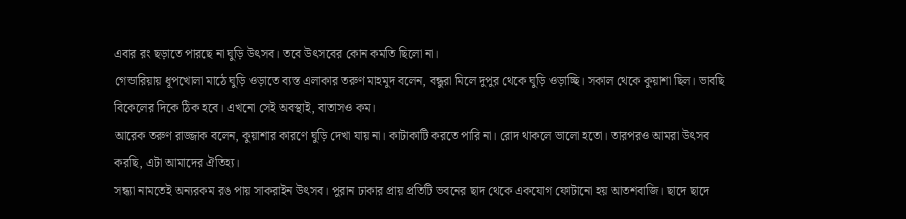এবার রং ছড়াতে পারছে না ঘুড়ি উৎসব। তবে উৎসবের কোন কমতি ছিলো না।
গেন্ডারিয়ায় ধূপখোলা মাঠে ঘুড়ি ওড়াতে ব্যস্ত এলাকার তরুণ মাহমুদ বলেন, বন্ধুরা মিলে দুপুর থেকে ঘুড়ি ওড়াচ্ছি। সকাল থেকে কুয়াশা ছিল। ভাবছি বিকেলের দিকে ঠিক হবে। এখনো সেই অবস্থাই, বাতাসও কম।
আরেক তরুণ রাজ্জাক বলেন, কুয়াশার কারণে ঘুড়ি দেখা যায় না। কাটাকাটি করতে পারি না। রোদ থাকলে ভালো হতো। তারপরও আমরা উৎসব করছি, এটা আমাদের ঐতিহ্য।
সন্ধ্যা নামতেই অন্যরকম রঙ পায় সাকরাইন উৎসব। পুরান ঢাকার প্রায় প্রতিটি ভবনের ছাদ থেকে একযোগ ফোটানো হয় আতশবাজি। ছাদে ছাদে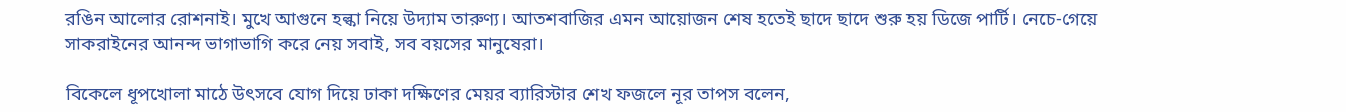রঙিন আলোর রোশনাই। মুখে আগুনে হল্কা নিয়ে উদ্যাম তারুণ্য। আতশবাজির এমন আয়োজন শেষ হতেই ছাদে ছাদে শুরু হয় ডিজে পার্টি। নেচে-গেয়ে সাকরাইনের আনন্দ ভাগাভাগি করে নেয় সবাই, সব বয়সের মানুষেরা।

বিকেলে ধূপখোলা মাঠে উৎসবে যোগ দিয়ে ঢাকা দক্ষিণের মেয়র ব্যারিস্টার শেখ ফজলে নূর তাপস বলেন,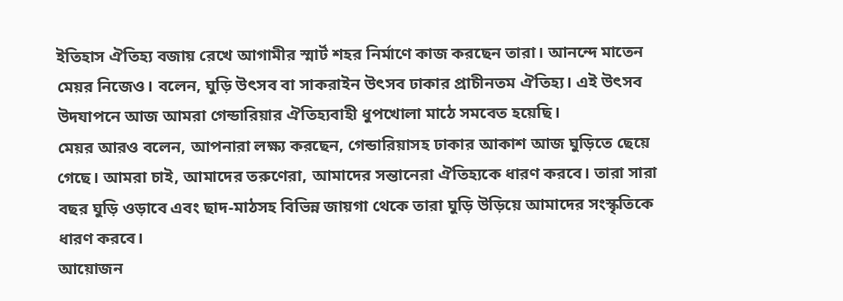ইতিহাস ঐতিহ্য বজায় রেখে আগামীর স্মার্ট শহর নির্মাণে কাজ করছেন তারা। আনন্দে মাতেন মেয়র নিজেও। বলেন, ঘুড়ি উৎসব বা সাকরাইন উৎসব ঢাকার প্রাচীনতম ঐতিহ্য। এই উৎসব উদযাপনে আজ আমরা গেন্ডারিয়ার ঐতিহ্যবাহী ধুপখোলা মাঠে সমবেত হয়েছি।
মেয়র আরও বলেন, আপনারা লক্ষ্য করছেন, গেন্ডারিয়াসহ ঢাকার আকাশ আজ ঘুড়িতে ছেয়ে গেছে। আমরা চাই, আমাদের তরুণেরা, আমাদের সন্তানেরা ঐতিহ্যকে ধারণ করবে। তারা সারা বছর ঘুড়ি ওড়াবে এবং ছাদ-মাঠসহ বিভিন্ন জায়গা থেকে তারা ঘুড়ি উড়িয়ে আমাদের সংস্কৃতিকে ধারণ করবে।
আয়োজন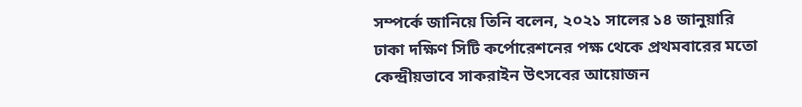সম্পর্কে জানিয়ে তিনি বলেন, ২০২১ সালের ১৪ জানুয়ারি ঢাকা দক্ষিণ সিটি কর্পোরেশনের পক্ষ থেকে প্রথমবারের মতো কেন্দ্রীয়ভাবে সাকরাইন উৎসবের আয়োজন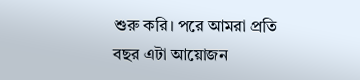শুরু করি। পরে আমরা প্রতি বছর এটা আয়োজন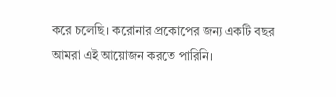করে চলেছি। করোনার প্রকোপের জন্য একটি বছর আমরা এই আয়োজন করতে পারিনি।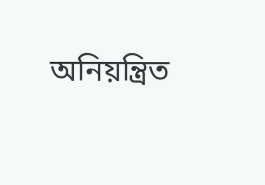অনিয়ন্ত্রিত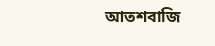আতশবাজি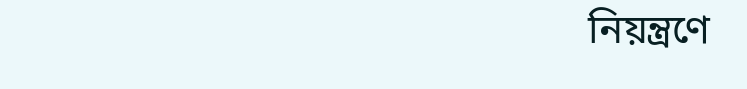নিয়ন্ত্রণে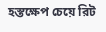হস্তক্ষেপ চেয়ে রিট